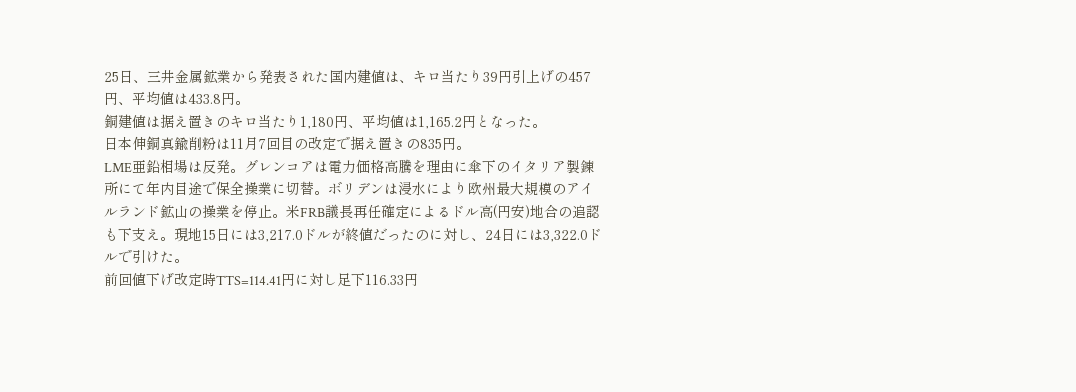25日、三井金属鉱業から発表された国内建値は、キロ当たり39円引上げの457円、平均値は433.8円。
銅建値は据え置きのキロ当たり1,180円、平均値は1,165.2円となった。
日本伸銅真鍮削粉は11月7回目の改定で据え置きの835円。
LME亜鉛相場は反発。グレンコアは電力価格高騰を理由に傘下のイタリア製錬所にて年内目途で保全操業に切替。ボリデンは浸水により欧州最大規模のアイルランド鉱山の操業を停止。米FRB議長再任確定によるドル高(円安)地合の追認も下支え。現地15日には3,217.0ドルが終値だったのに対し、24日には3,322.0ドルで引けた。
前回値下げ改定時TTS=114.41円に対し足下116.33円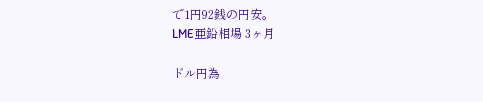で1円92銭の円安。
LME亜鉛相場 3ヶ月

ドル円為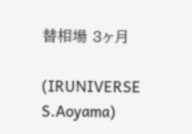替相場 3ヶ月

(IRUNIVERSE S.Aoyama)